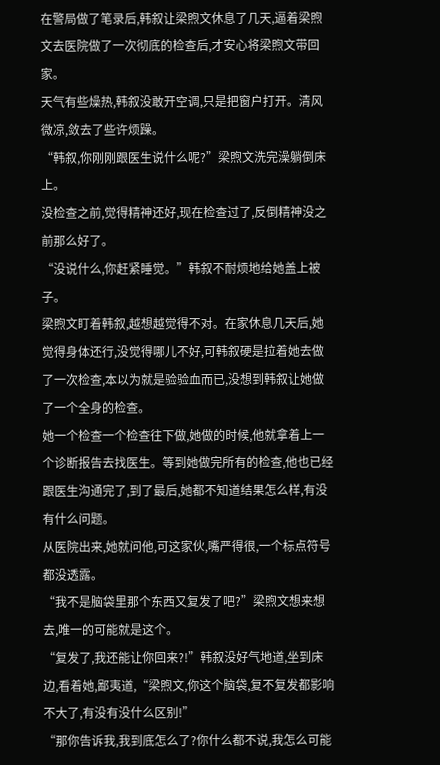在警局做了笔录后,韩叙让梁煦文休息了几天,逼着梁煦文去医院做了一次彻底的检查后,才安心将梁煦文带回家。
天气有些燥热,韩叙没敢开空调,只是把窗户打开。清风微凉,敛去了些许烦躁。
“韩叙,你刚刚跟医生说什么呢?”梁煦文洗完澡躺倒床上。
没检查之前,觉得精神还好,现在检查过了,反倒精神没之前那么好了。
“没说什么,你赶紧睡觉。”韩叙不耐烦地给她盖上被子。
梁煦文盯着韩叙,越想越觉得不对。在家休息几天后,她觉得身体还行,没觉得哪儿不好,可韩叙硬是拉着她去做了一次检查,本以为就是验验血而已,没想到韩叙让她做了一个全身的检查。
她一个检查一个检查往下做,她做的时候,他就拿着上一个诊断报告去找医生。等到她做完所有的检查,他也已经跟医生沟通完了,到了最后,她都不知道结果怎么样,有没有什么问题。
从医院出来,她就问他,可这家伙,嘴严得很,一个标点符号都没透露。
“我不是脑袋里那个东西又复发了吧?”梁煦文想来想去,唯一的可能就是这个。
“复发了,我还能让你回来?!”韩叙没好气地道,坐到床边,看着她,鄙夷道,“梁煦文,你这个脑袋,复不复发都影响不大了,有没有没什么区别!”
“那你告诉我,我到底怎么了?你什么都不说,我怎么可能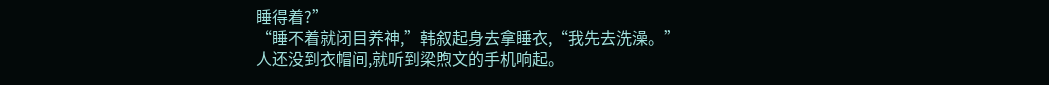睡得着?”
“睡不着就闭目养神,”韩叙起身去拿睡衣,“我先去洗澡。”
人还没到衣帽间,就听到梁煦文的手机响起。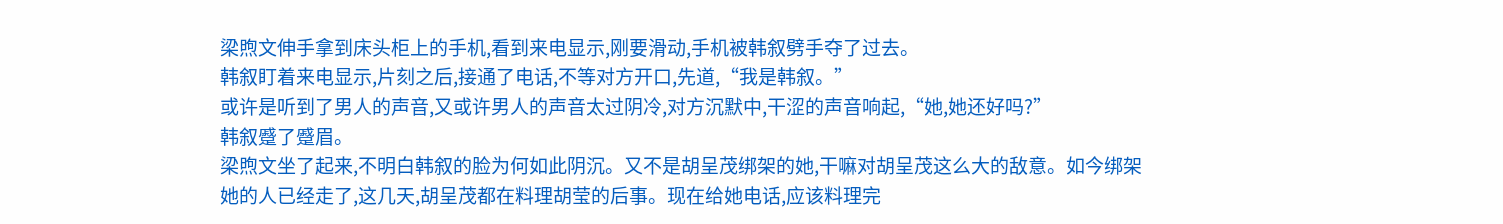梁煦文伸手拿到床头柜上的手机,看到来电显示,刚要滑动,手机被韩叙劈手夺了过去。
韩叙盯着来电显示,片刻之后,接通了电话,不等对方开口,先道,“我是韩叙。”
或许是听到了男人的声音,又或许男人的声音太过阴冷,对方沉默中,干涩的声音响起,“她,她还好吗?”
韩叙蹙了蹙眉。
梁煦文坐了起来,不明白韩叙的脸为何如此阴沉。又不是胡呈茂绑架的她,干嘛对胡呈茂这么大的敌意。如今绑架她的人已经走了,这几天,胡呈茂都在料理胡莹的后事。现在给她电话,应该料理完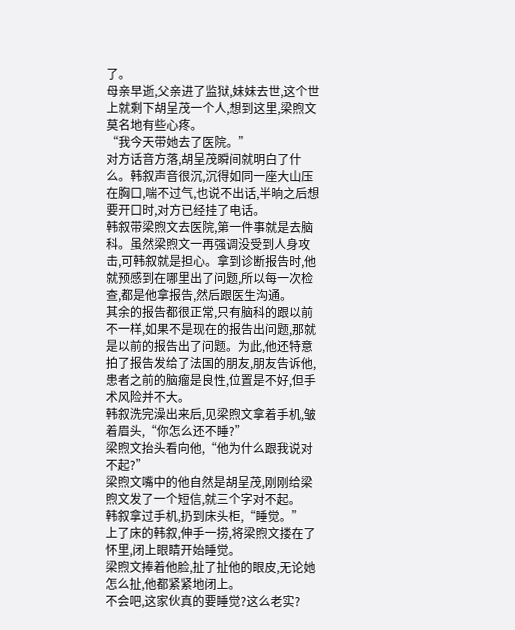了。
母亲早逝,父亲进了监狱,妹妹去世,这个世上就剩下胡呈茂一个人,想到这里,梁煦文莫名地有些心疼。
“我今天带她去了医院。”
对方话音方落,胡呈茂瞬间就明白了什么。韩叙声音很沉,沉得如同一座大山压在胸口,喘不过气,也说不出话,半晌之后想要开口时,对方已经挂了电话。
韩叙带梁煦文去医院,第一件事就是去脑科。虽然梁煦文一再强调没受到人身攻击,可韩叙就是担心。拿到诊断报告时,他就预感到在哪里出了问题,所以每一次检查,都是他拿报告,然后跟医生沟通。
其余的报告都很正常,只有脑科的跟以前不一样,如果不是现在的报告出问题,那就是以前的报告出了问题。为此,他还特意拍了报告发给了法国的朋友,朋友告诉他,患者之前的脑瘤是良性,位置是不好,但手术风险并不大。
韩叙洗完澡出来后,见梁煦文拿着手机,皱着眉头,“你怎么还不睡?”
梁煦文抬头看向他,“他为什么跟我说对不起?”
梁煦文嘴中的他自然是胡呈茂,刚刚给梁煦文发了一个短信,就三个字对不起。
韩叙拿过手机,扔到床头柜,“睡觉。”
上了床的韩叙,伸手一捞,将梁煦文搂在了怀里,闭上眼睛开始睡觉。
梁煦文捧着他脸,扯了扯他的眼皮,无论她怎么扯,他都紧紧地闭上。
不会吧,这家伙真的要睡觉?这么老实?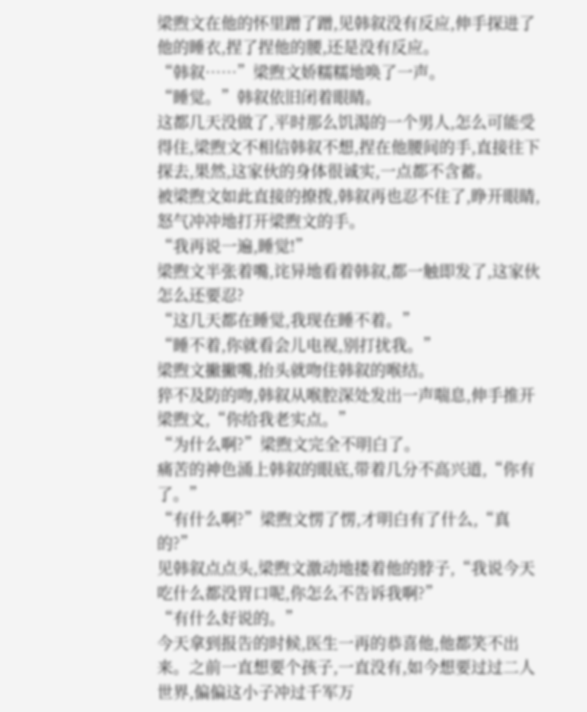梁煦文在他的怀里蹭了蹭,见韩叙没有反应,伸手探进了他的睡衣,捏了捏他的腰,还是没有反应。
“韩叙……”梁煦文娇糯糯地唤了一声。
“睡觉。”韩叙依旧闭着眼睛。
这都几天没做了,平时那么饥渴的一个男人,怎么可能受得住,梁煦文不相信韩叙不想,捏在他腰间的手,直接往下探去,果然,这家伙的身体很诚实,一点都不含蓄。
被梁煦文如此直接的撩拨,韩叙再也忍不住了,睁开眼睛,怒气冲冲地打开梁煦文的手。
“我再说一遍,睡觉!”
梁煦文半张着嘴,诧异地看着韩叙,都一触即发了,这家伙怎么还要忍?
“这几天都在睡觉,我现在睡不着。”
“睡不着,你就看会儿电视,别打扰我。”
梁煦文撇撇嘴,抬头就吻住韩叙的喉结。
猝不及防的吻,韩叙从喉腔深处发出一声喘息,伸手推开梁煦文,“你给我老实点。”
“为什么啊?”梁煦文完全不明白了。
痛苦的神色涌上韩叙的眼底,带着几分不高兴道,“你有了。”
“有什么啊?”梁煦文愣了愣,才明白有了什么,“真的?”
见韩叙点点头,梁煦文激动地搂着他的脖子,“我说今天吃什么都没胃口呢,你怎么不告诉我啊?”
“有什么好说的。”
今天拿到报告的时候,医生一再的恭喜他,他都笑不出来。之前一直想要个孩子,一直没有,如今想要过过二人世界,偏偏这小子冲过千军万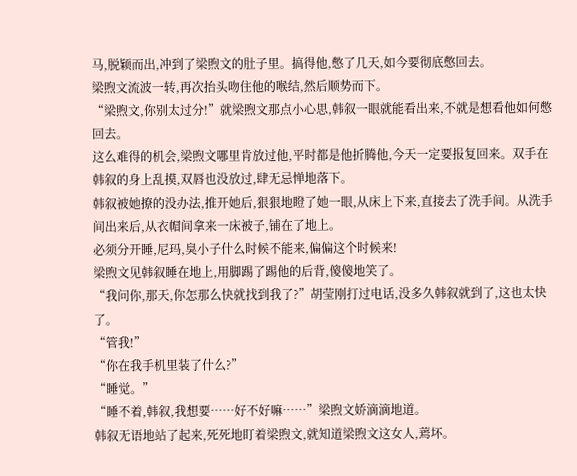马,脱颖而出,冲到了梁煦文的肚子里。搞得他,憋了几天,如今要彻底憋回去。
梁煦文流波一转,再次抬头吻住他的喉结,然后顺势而下。
“梁煦文,你别太过分!”就梁煦文那点小心思,韩叙一眼就能看出来,不就是想看他如何憋回去。
这么难得的机会,梁煦文哪里肯放过他,平时都是他折腾他,今天一定要报复回来。双手在韩叙的身上乱摸,双唇也没放过,肆无忌惮地落下。
韩叙被她撩的没办法,推开她后,狠狠地瞪了她一眼,从床上下来,直接去了洗手间。从洗手间出来后,从衣帽间拿来一床被子,铺在了地上。
必须分开睡,尼玛,臭小子什么时候不能来,偏偏这个时候来!
梁煦文见韩叙睡在地上,用脚踢了踢他的后背,傻傻地笑了。
“我问你,那天,你怎那么快就找到我了?”胡莹刚打过电话,没多久韩叙就到了,这也太快了。
“管我!”
“你在我手机里装了什么?”
“睡觉。”
“睡不着,韩叙,我想要……好不好嘛……”梁煦文娇滴滴地道。
韩叙无语地站了起来,死死地盯着梁煦文,就知道梁煦文这女人,蔫坏。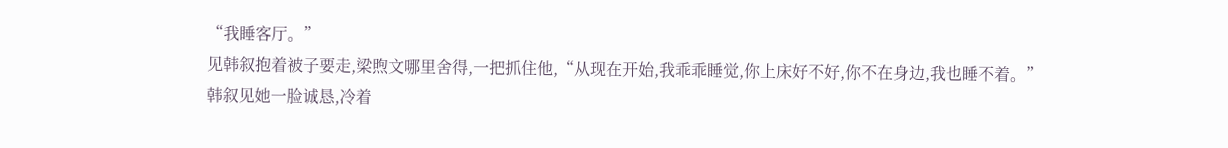“我睡客厅。”
见韩叙抱着被子要走,梁煦文哪里舍得,一把抓住他,“从现在开始,我乖乖睡觉,你上床好不好,你不在身边,我也睡不着。”
韩叙见她一脸诚恳,冷着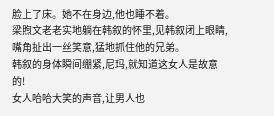脸上了床。她不在身边,他也睡不着。
梁煦文老老实地躺在韩叙的怀里,见韩叙闭上眼睛,嘴角扯出一丝笑意,猛地抓住他的兄弟。
韩叙的身体瞬间绷紧,尼玛,就知道这女人是故意的!
女人哈哈大笑的声音,让男人也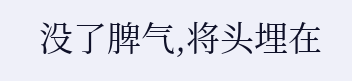没了脾气,将头埋在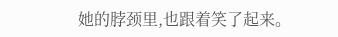她的脖颈里,也跟着笑了起来。